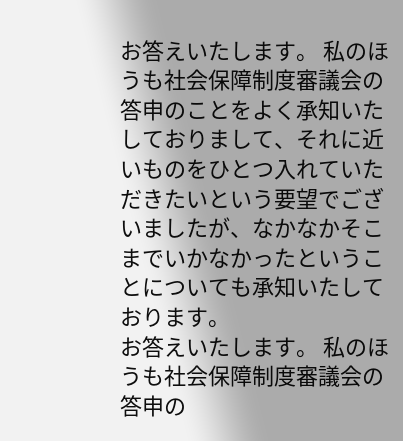お答えいたします。 私のほうも社会保障制度審議会の答申のことをよく承知いたしておりまして、それに近いものをひとつ入れていただきたいという要望でございましたが、なかなかそこまでいかなかったということについても承知いたしております。
お答えいたします。 私のほうも社会保障制度審議会の答申の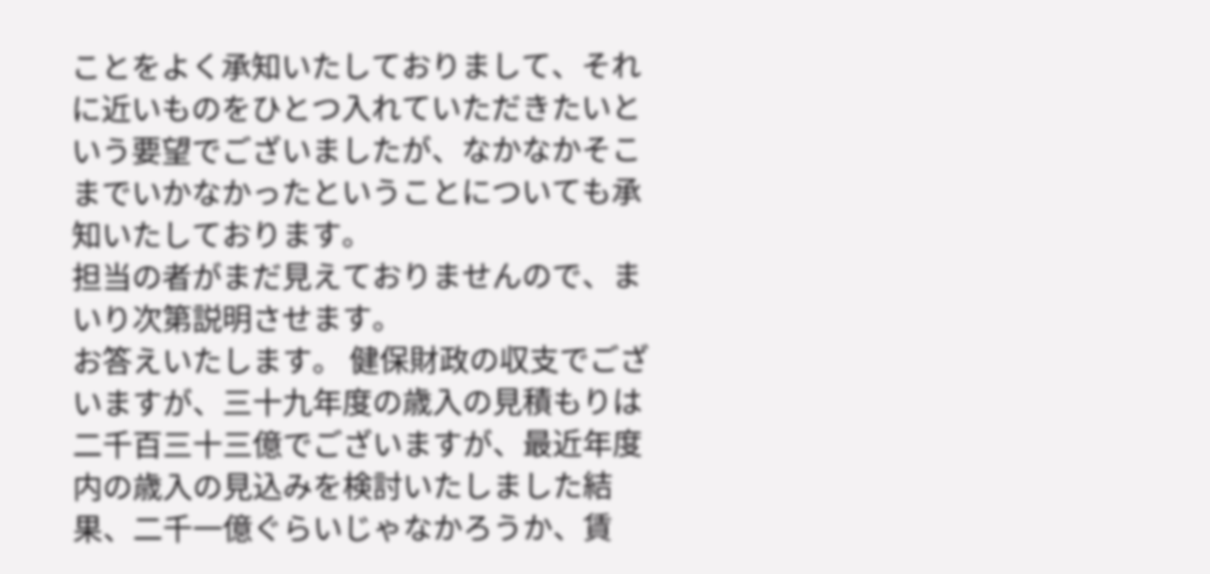ことをよく承知いたしておりまして、それに近いものをひとつ入れていただきたいという要望でございましたが、なかなかそこまでいかなかったということについても承知いたしております。
担当の者がまだ見えておりませんので、まいり次第説明させます。
お答えいたします。 健保財政の収支でございますが、三十九年度の歳入の見積もりは二千百三十三億でございますが、最近年度内の歳入の見込みを検討いたしました結果、二千一億ぐらいじゃなかろうか、賃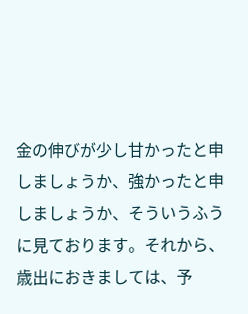金の伸びが少し甘かったと申しましょうか、強かったと申しましょうか、そういうふうに見ております。それから、歳出におきましては、予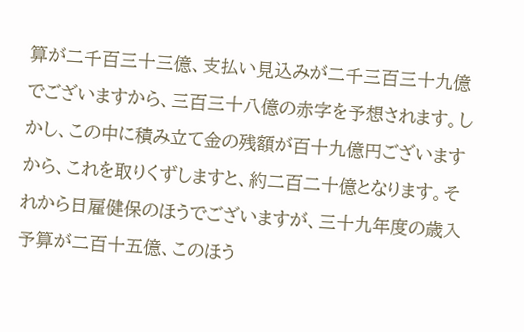算が二千百三十三億、支払い見込みが二千三百三十九億でございますから、三百三十八億の赤字を予想されます。しかし、この中に積み立て金の残額が百十九億円ございますから、これを取りくずしますと、約二百二十億となります。それから日雇健保のほうでございますが、三十九年度の歳入予算が二百十五億、このほう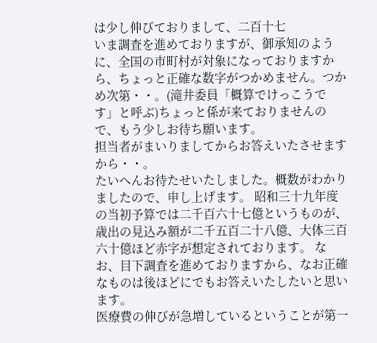は少し伸びておりまして、二百十七
いま調査を進めておりますが、御承知のように、全国の市町村が対象になっておりますから、ちょっと正確な数字がつかめません。つかめ次第・・。(滝井委員「概算でけっこうです」と呼ぶ)ちょっと係が来ておりませんので、もう少しお待ち願います。
担当者がまいりましてからお答えいたさせますから・・。
たいへんお待たせいたしました。概数がわかりましたので、申し上げます。 昭和三十九年度の当初予算では二千百六十七億というものが、歳出の見込み額が二千五百二十八億、大体三百六十億ほど赤字が想定されております。 なお、目下調査を進めておりますから、なお正確なものは後ほどにでもお答えいたしたいと思います。
医療費の伸びが急増しているということが第一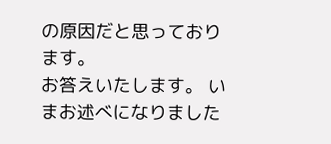の原因だと思っております。
お答えいたします。 いまお述べになりました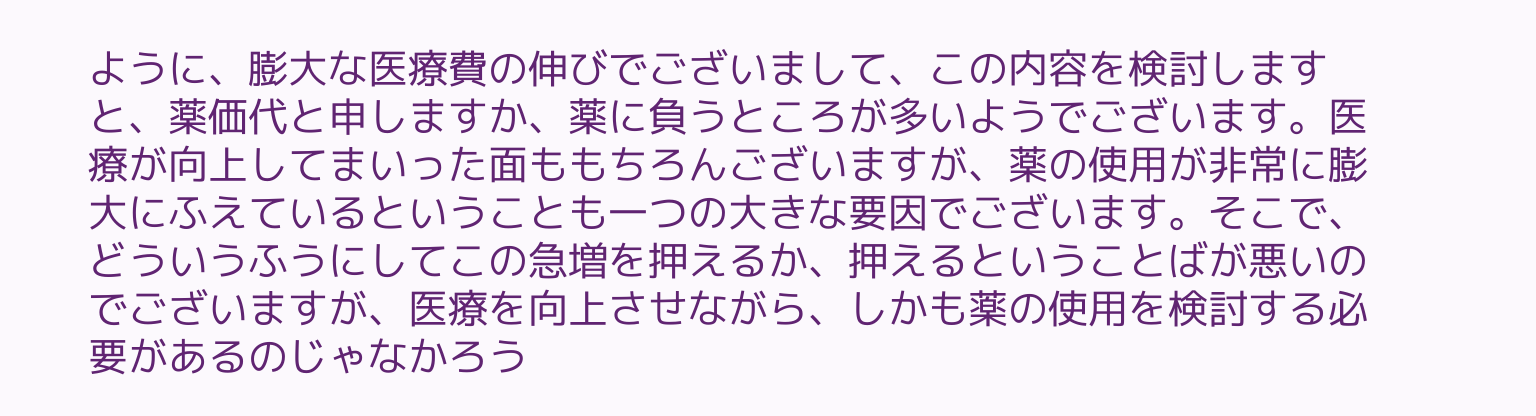ように、膨大な医療費の伸びでございまして、この内容を検討しますと、薬価代と申しますか、薬に負うところが多いようでございます。医療が向上してまいった面ももちろんございますが、薬の使用が非常に膨大にふえているということも一つの大きな要因でございます。そこで、どういうふうにしてこの急増を押えるか、押えるということばが悪いのでございますが、医療を向上させながら、しかも薬の使用を検討する必要があるのじゃなかろう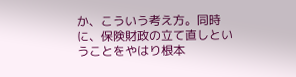か、こういう考え方。同時に、保険財政の立て直しということをやはり根本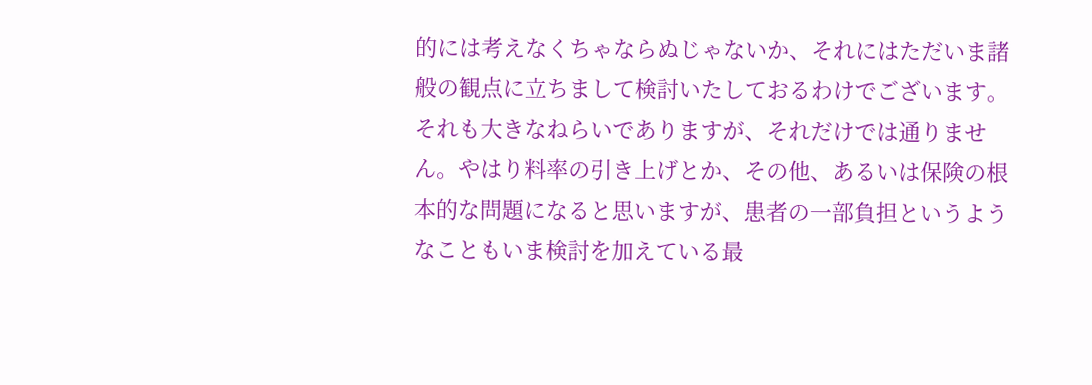的には考えなくちゃならぬじゃないか、それにはただいま諸般の観点に立ちまして検討いたしておるわけでございます。
それも大きなねらいでありますが、それだけでは通りません。やはり料率の引き上げとか、その他、あるいは保険の根本的な問題になると思いますが、患者の一部負担というようなこともいま検討を加えている最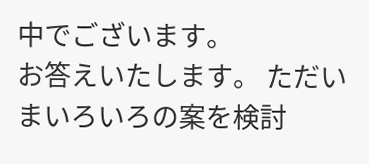中でございます。
お答えいたします。 ただいまいろいろの案を検討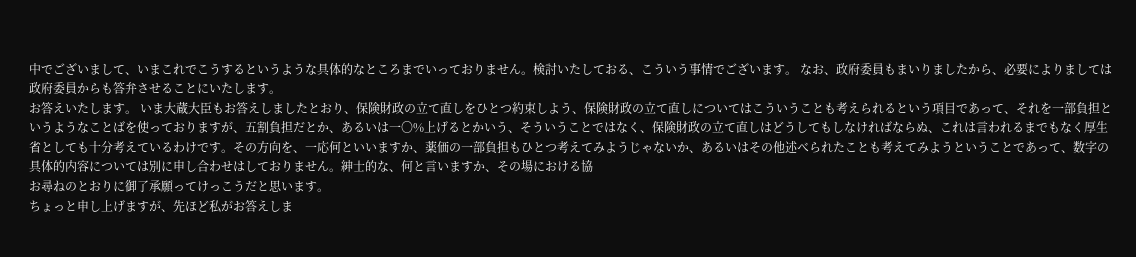中でございまして、いまこれでこうするというような具体的なところまでいっておりません。検討いたしておる、こういう事情でございます。 なお、政府委員もまいりましたから、必要によりましては政府委員からも答弁させることにいたします。
お答えいたします。 いま大蔵大臣もお答えしましたとおり、保険財政の立て直しをひとつ約束しよう、保険財政の立て直しについてはこういうことも考えられるという項目であって、それを一部負担というようなことばを使っておりますが、五割負担だとか、あるいは一〇%上げるとかいう、そういうことではなく、保険財政の立て直しはどうしてもしなければならぬ、これは言われるまでもなく厚生省としても十分考えているわけです。その方向を、一応何といいますか、薬価の一部負担もひとつ考えてみようじゃないか、あるいはその他述べられたことも考えてみようということであって、数字の具体的内容については別に申し合わせはしておりません。紳士的な、何と言いますか、その場における協
お尋ねのとおりに御了承願ってけっこうだと思います。
ちょっと申し上げますが、先ほど私がお答えしま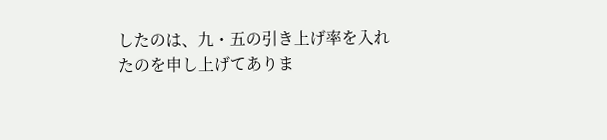したのは、九・五の引き上げ率を入れたのを申し上げてありま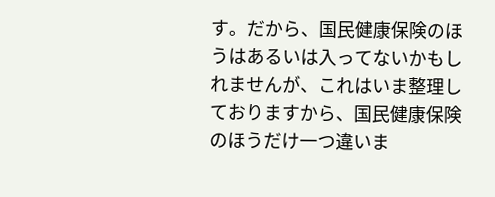す。だから、国民健康保険のほうはあるいは入ってないかもしれませんが、これはいま整理しておりますから、国民健康保険のほうだけ一つ違いま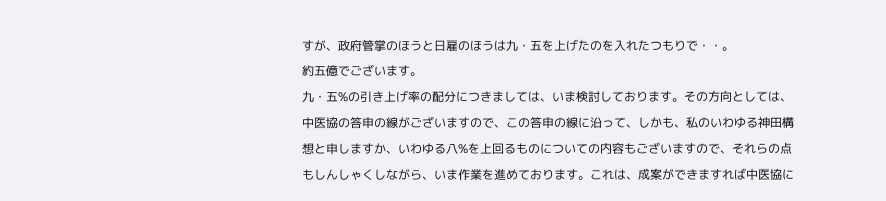すが、政府管掌のほうと日雇のほうは九・五を上げたのを入れたつもりで・・。
約五億でございます。
九・五%の引き上げ率の配分につきましては、いま検討しております。その方向としては、中医協の答申の線がございますので、この答申の線に沿って、しかも、私のいわゆる神田構想と申しますか、いわゆる八%を上回るものについての内容もございますので、それらの点もしんしゃくしながら、いま作業を進めております。これは、成案ができますれば中医協に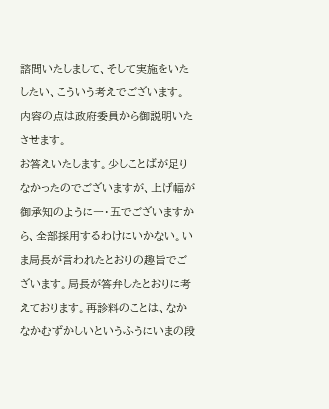諮問いたしまして、そして実施をいたしたい、こういう考えでございます。内容の点は政府委員から御説明いたさせます。
お答えいたします。少しことばが足りなかったのでございますが、上げ幅が御承知のように一・五でございますから、全部採用するわけにいかない。いま局長が言われたとおりの趣旨でございます。局長が答弁したとおりに考えております。再診料のことは、なかなかむずかしいというふうにいまの段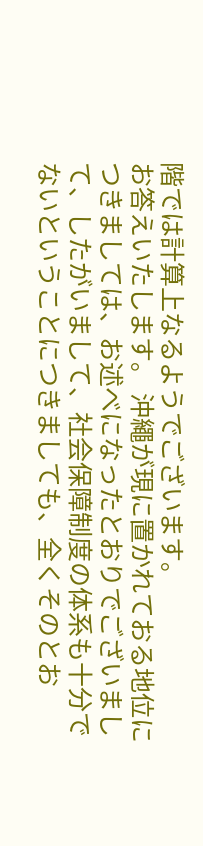階では計算上なるようでございます。
お答えいたします。 沖繩が現に置かれておる地位につきましては、お述べになったとおりでございまして、したがいまして、社会保障制度の体系も十分でないということにつきましても、全くそのとお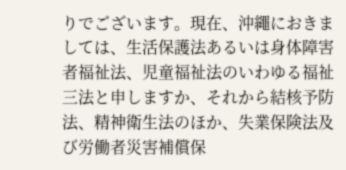りでございます。現在、沖繩におきましては、生活保護法あるいは身体障害者福祉法、児童福祉法のいわゆる福祉三法と申しますか、それから結核予防法、精神衛生法のほか、失業保険法及び労働者災害補償保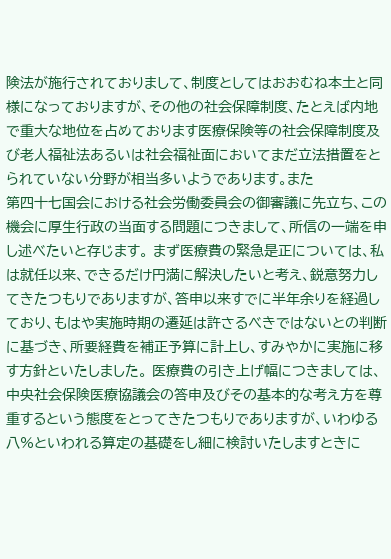険法が施行されておりまして、制度としてはおおむね本土と同様になっておりますが、その他の社会保障制度、たとえば内地で重大な地位を占めております医療保険等の社会保障制度及び老人福祉法あるいは社会福祉面においてまだ立法措置をとられていない分野が相当多いようであります。また
第四十七国会における社会労働委員会の御審議に先立ち、この機会に厚生行政の当面する問題につきまして、所信の一端を申し述べたいと存じます。 まず医療費の緊急是正については、私は就任以来、できるだけ円満に解決したいと考え、鋭意努力してきたつもりでありますが、答申以来すでに半年余りを経過しており、もはや実施時期の遷延は許さるべきではないとの判断に基づき、所要経費を補正予算に計上し、すみやかに実施に移す方針といたしました。 医療費の引き上げ幅につきましては、中央社会保険医療協議会の答申及びその基本的な考え方を尊重するという態度をとってきたつもりでありますが、いわゆる八%といわれる算定の基礎をし細に検討いたしますときに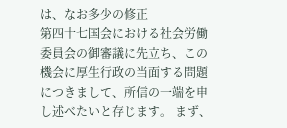は、なお多少の修正
第四十七国会における社会労働委員会の御審議に先立ち、この機会に厚生行政の当面する問題につきまして、所信の一端を申し述べたいと存じます。 まず、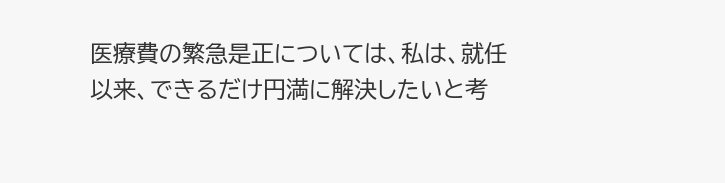医療費の繁急是正については、私は、就任以来、できるだけ円満に解決したいと考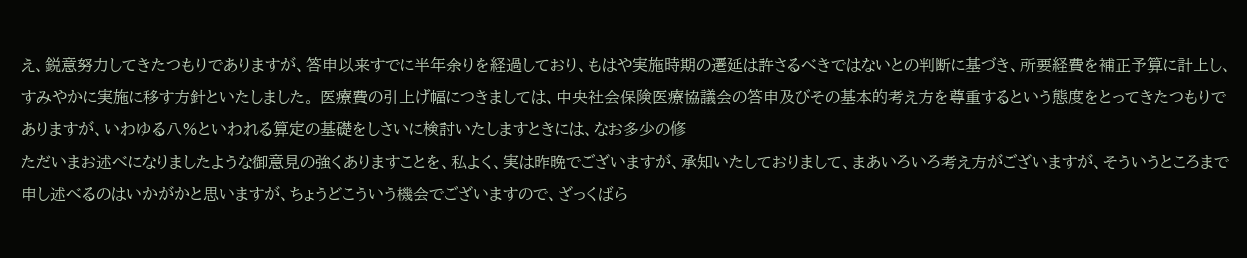え、鋭意努力してきたつもりでありますが、答申以来すでに半年余りを経過しており、もはや実施時期の遷延は許さるべきではないとの判断に基づき、所要経費を補正予算に計上し、すみやかに実施に移す方針といたしました。 医療費の引上げ幅につきましては、中央社会保険医療協議会の答申及びその基本的考え方を尊重するという態度をとってきたつもりでありますが、いわゆる八%といわれる算定の基礎をしさいに検討いたしますときには、なお多少の修
ただいまお述べになりましたような御意見の強くありますことを、私よく、実は昨晩でございますが、承知いたしておりまして、まあいろいろ考え方がございますが、そういうところまで申し述べるのはいかがかと思いますが、ちょうどこういう機会でございますので、ざっくばら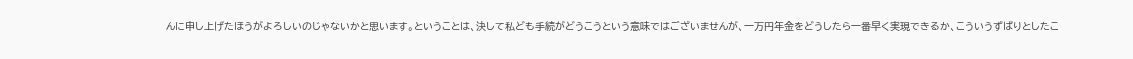んに申し上げたほうがよろしいのじゃないかと思います。ということは、決して私ども手続がどうこうという意味ではございませんが、一万円年金をどうしたら一番早く実現できるか、こういうずばりとしたこ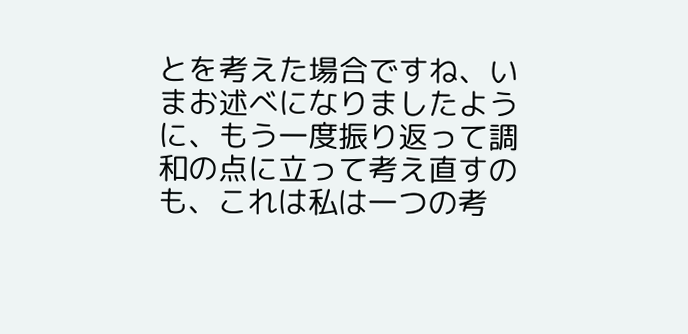とを考えた場合ですね、いまお述べになりましたように、もう一度振り返って調和の点に立って考え直すのも、これは私は一つの考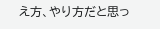え方、やり方だと思っ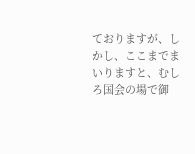ておりますが、しかし、ここまでまいりますと、むしろ国会の場で御